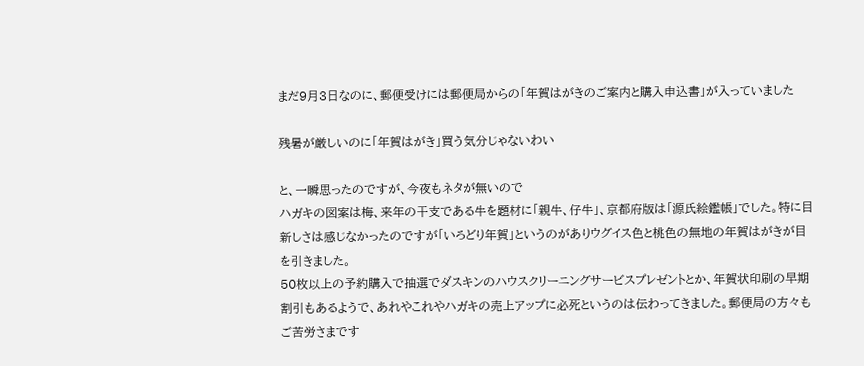まだ9月3日なのに、郵便受けには郵便局からの「年賀はがきのご案内と購入申込書」が入っていました

残暑が厳しいのに「年賀はがき」買う気分じゃないわい

と、一瞬思ったのですが、今夜もネタが無いので
ハガキの図案は梅、来年の干支である牛を題材に「親牛、仔牛」、京都府版は「源氏絵鑑帳」でした。特に目新しさは感じなかったのですが「いろどり年賀」というのがありウグイス色と桃色の無地の年賀はがきが目を引きました。
50枚以上の予約購入で抽選でダスキンのハウスクリーニングサービスプレゼントとか、年賀状印刷の早期割引もあるようで、あれやこれやハガキの売上アップに必死というのは伝わってきました。郵便局の方々もご苦労さまです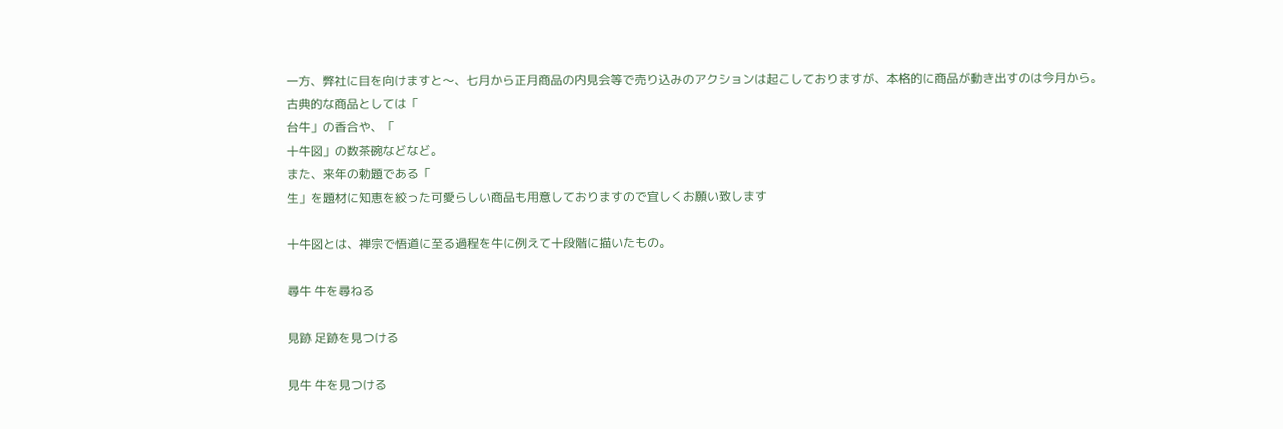一方、弊社に目を向けますと〜、七月から正月商品の内見会等で売り込みのアクションは起こしておりますが、本格的に商品が動き出すのは今月から。
古典的な商品としては「
台牛」の香合や、「
十牛図」の数茶碗などなど。
また、来年の勅題である「
生」を題材に知恵を絞った可愛らしい商品も用意しておりますので宜しくお願い致します

十牛図とは、禅宗で悟道に至る過程を牛に例えて十段階に描いたもの。

尋牛 牛を尋ねる

見跡 足跡を見つける

見牛 牛を見つける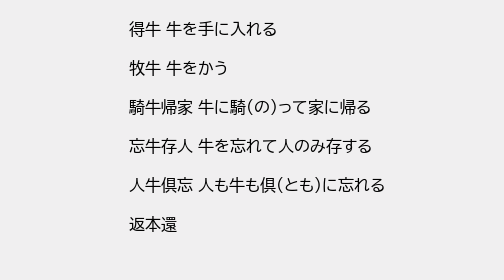得牛 牛を手に入れる

牧牛 牛をかう

騎牛帰家 牛に騎(の)って家に帰る

忘牛存人 牛を忘れて人のみ存する

人牛倶忘 人も牛も倶(とも)に忘れる

返本還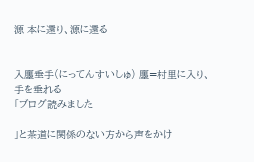源 本に還り、源に還る


入廛垂手(にってんすいしゅ) 廛=村里に入り、手を垂れる
「ブログ読みました

」と茶道に関係のない方から声をかけ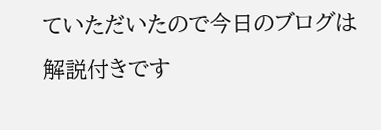ていただいたので今日のブログは解説付きです